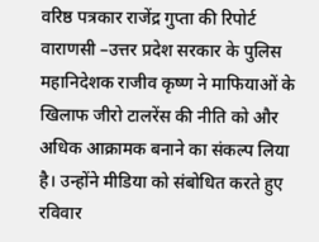वरिष्ठ पत्रकार राजेंद्र गुप्ता की रिपोर्ट
वाराणसी –उत्तर प्रदेश सरकार के पुलिस महानिदेशक राजीव कृष्ण ने माफियाओं के खिलाफ जीरो टालरेंस की नीति को और अधिक आक्रामक बनाने का संकल्प लिया है। उन्होंने मीडिया को संबोधित करते हुए रविवार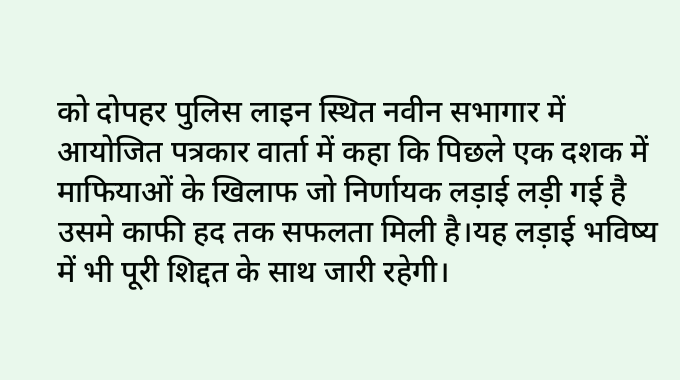को दोपहर पुलिस लाइन स्थित नवीन सभागार में आयोजित पत्रकार वार्ता में कहा कि पिछले एक दशक में माफियाओं के खिलाफ जो निर्णायक लड़ाई लड़ी गई है उसमे काफी हद तक सफलता मिली है।यह लड़ाई भविष्य में भी पूरी शिद्दत के साथ जारी रहेगी।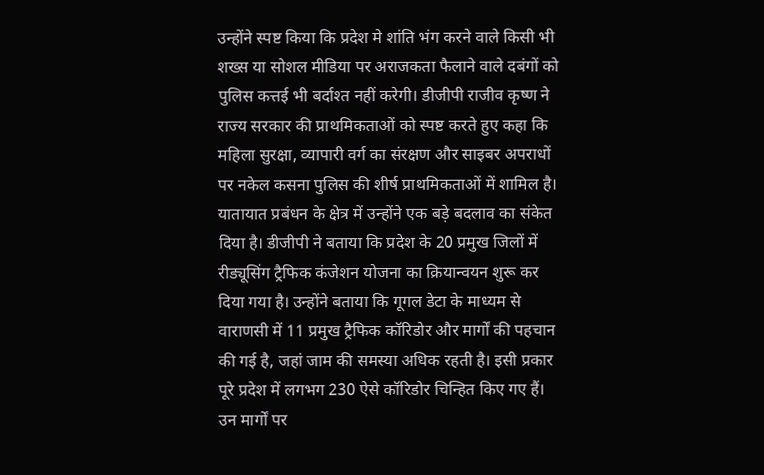उन्होंने स्पष्ट किया कि प्रदेश मे शांति भंग करने वाले किसी भी शख्स या सोशल मीडिया पर अराजकता फैलाने वाले दबंगों को पुलिस कत्तई भी बर्दाश्त नहीं करेगी। डीजीपी राजीव कृष्ण ने राज्य सरकार की प्राथमिकताओं को स्पष्ट करते हुए कहा कि महिला सुरक्षा, व्यापारी वर्ग का संरक्षण और साइबर अपराधों पर नकेल कसना पुलिस की शीर्ष प्राथमिकताओं में शामिल है। यातायात प्रबंधन के क्षेत्र में उन्होंने एक बड़े बदलाव का संकेत दिया है। डीजीपी ने बताया कि प्रदेश के 20 प्रमुख जिलों में रीड्यूसिंग ट्रैफिक कंजेशन योजना का क्रियान्वयन शुरू कर दिया गया है। उन्होंने बताया कि गूगल डेटा के माध्यम से वाराणसी में 11 प्रमुख ट्रैफिक कॉरिडोर और मार्गों की पहचान की गई है, जहां जाम की समस्या अधिक रहती है। इसी प्रकार पूरे प्रदेश में लगभग 230 ऐसे कॉरिडोर चिन्हित किए गए हैं। उन मार्गों पर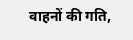वाहनों की गति,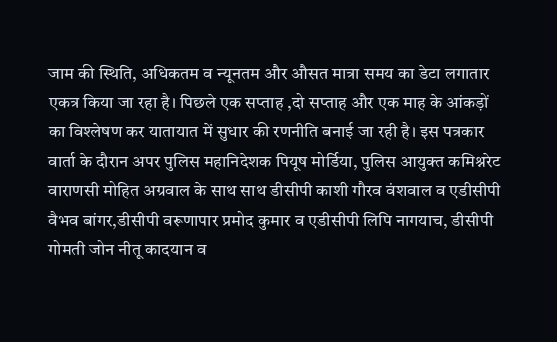जाम की स्थिति, अधिकतम व न्यूनतम और औसत मात्रा समय का डेटा लगातार एकत्र किया जा रहा है। पिछले एक सप्ताह ,दो सप्ताह और एक माह के आंकड़ों का विश्लेषण कर यातायात में सुधार की रणनीति बनाई जा रही है। इस पत्रकार वार्ता के दौरान अपर पुलिस महानिदेशक पियूष मोर्डिया, पुलिस आयुक्त कमिश्नरेट वाराणसी मोहित अग्रवाल के साथ साथ डीसीपी काशी गौरव वंशवाल व एडीसीपी वैभव बांगर,डीसीपी वरूणापार प्रमोद कुमार व एडीसीपी लिपि नागयाच, डीसीपी गोमती जोन नीतू कादयान व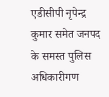एडीसीपी नृपेन्द्र कुमार समेत जनपद के समस्त पुलिस अधिकारीगण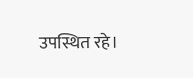उपस्थित रहे।